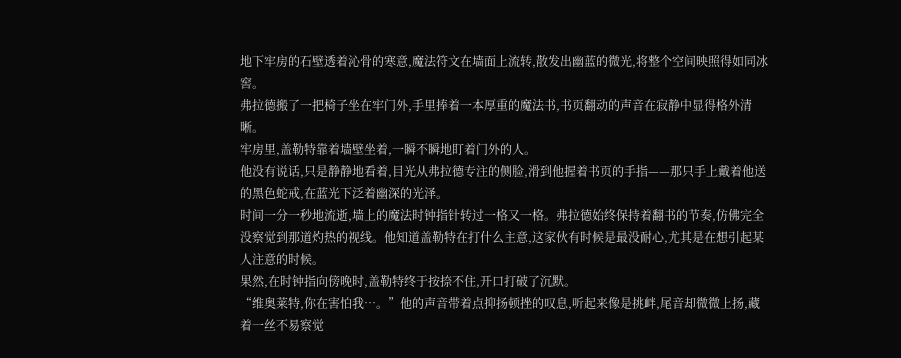地下牢房的石壁透着沁骨的寒意,魔法符文在墙面上流转,散发出幽蓝的微光,将整个空间映照得如同冰窖。
弗拉德搬了一把椅子坐在牢门外,手里捧着一本厚重的魔法书,书页翻动的声音在寂静中显得格外清晰。
牢房里,盖勒特靠着墙壁坐着,一瞬不瞬地盯着门外的人。
他没有说话,只是静静地看着,目光从弗拉德专注的侧脸,滑到他握着书页的手指——那只手上戴着他送的黑色蛇戒,在蓝光下泛着幽深的光泽。
时间一分一秒地流逝,墙上的魔法时钟指针转过一格又一格。弗拉德始终保持着翻书的节奏,仿佛完全没察觉到那道灼热的视线。他知道盖勒特在打什么主意,这家伙有时候是最没耐心,尤其是在想引起某人注意的时候。
果然,在时钟指向傍晚时,盖勒特终于按捺不住,开口打破了沉默。
“维奥莱特,你在害怕我…。”他的声音带着点抑扬顿挫的叹息,听起来像是挑衅,尾音却微微上扬,藏着一丝不易察觉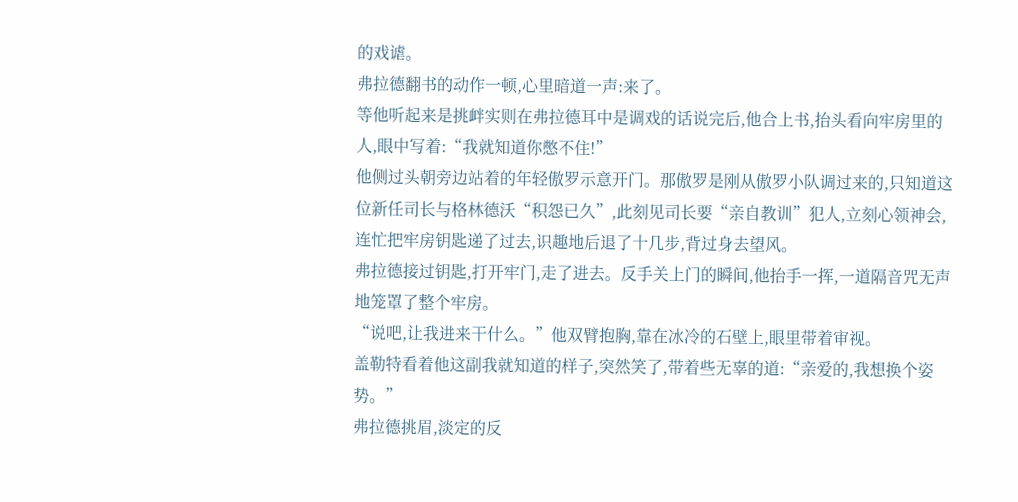的戏谑。
弗拉德翻书的动作一顿,心里暗道一声:来了。
等他听起来是挑衅实则在弗拉德耳中是调戏的话说完后,他合上书,抬头看向牢房里的人,眼中写着:“我就知道你憋不住!”
他侧过头朝旁边站着的年轻傲罗示意开门。那傲罗是刚从傲罗小队调过来的,只知道这位新任司长与格林德沃“积怨已久”,此刻见司长要“亲自教训”犯人,立刻心领神会,连忙把牢房钥匙递了过去,识趣地后退了十几步,背过身去望风。
弗拉德接过钥匙,打开牢门,走了进去。反手关上门的瞬间,他抬手一挥,一道隔音咒无声地笼罩了整个牢房。
“说吧,让我进来干什么。”他双臂抱胸,靠在冰冷的石壁上,眼里带着审视。
盖勒特看着他这副我就知道的样子,突然笑了,带着些无辜的道:“亲爱的,我想换个姿势。”
弗拉德挑眉,淡定的反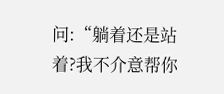问:“躺着还是站着?我不介意帮你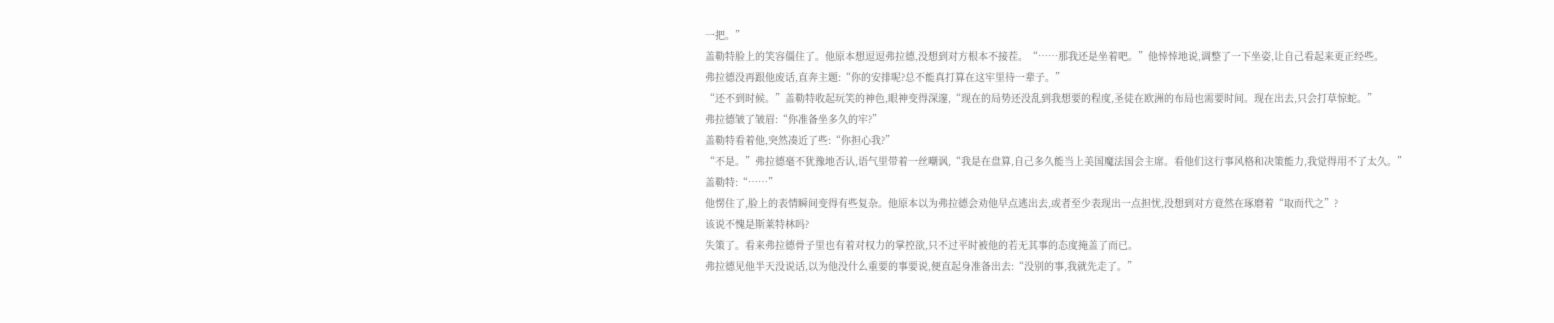一把。”
盖勒特脸上的笑容僵住了。他原本想逗逗弗拉德,没想到对方根本不接茬。“……那我还是坐着吧。”他悻悻地说,调整了一下坐姿,让自己看起来更正经些。
弗拉德没再跟他废话,直奔主题:“你的安排呢?总不能真打算在这牢里待一辈子。”
“还不到时候。”盖勒特收起玩笑的神色,眼神变得深邃,“现在的局势还没乱到我想要的程度,圣徒在欧洲的布局也需要时间。现在出去,只会打草惊蛇。”
弗拉德皱了皱眉:“你准备坐多久的牢?”
盖勒特看着他,突然凑近了些:“你担心我?”
“不是。”弗拉德毫不犹豫地否认,语气里带着一丝嘲讽,“我是在盘算,自己多久能当上美国魔法国会主席。看他们这行事风格和决策能力,我觉得用不了太久。”
盖勒特:“……”
他愣住了,脸上的表情瞬间变得有些复杂。他原本以为弗拉德会劝他早点逃出去,或者至少表现出一点担忧,没想到对方竟然在琢磨着“取而代之”?
该说不愧是斯莱特林吗?
失策了。看来弗拉德骨子里也有着对权力的掌控欲,只不过平时被他的若无其事的态度掩盖了而已。
弗拉德见他半天没说话,以为他没什么重要的事要说,便直起身准备出去:“没别的事,我就先走了。”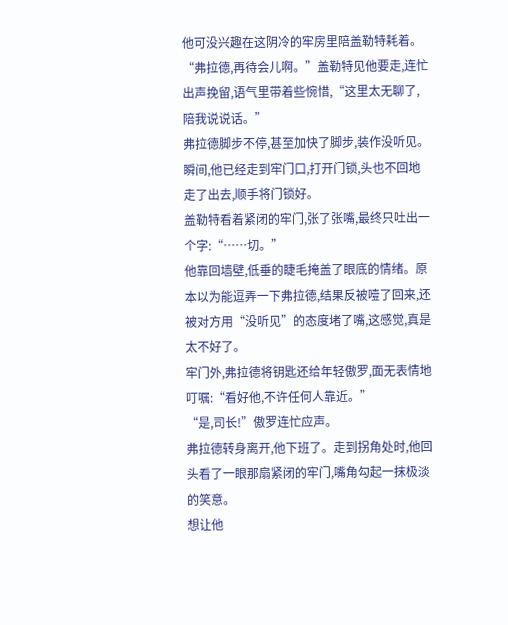他可没兴趣在这阴冷的牢房里陪盖勒特耗着。
“弗拉德,再待会儿啊。”盖勒特见他要走,连忙出声挽留,语气里带着些惋惜,“这里太无聊了,陪我说说话。”
弗拉德脚步不停,甚至加快了脚步,装作没听见。
瞬间,他已经走到牢门口,打开门锁,头也不回地走了出去,顺手将门锁好。
盖勒特看着紧闭的牢门,张了张嘴,最终只吐出一个字:“……切。”
他靠回墙壁,低垂的睫毛掩盖了眼底的情绪。原本以为能逗弄一下弗拉德,结果反被噎了回来,还被对方用“没听见”的态度堵了嘴,这感觉,真是太不好了。
牢门外,弗拉德将钥匙还给年轻傲罗,面无表情地叮嘱:“看好他,不许任何人靠近。”
“是,司长!”傲罗连忙应声。
弗拉德转身离开,他下班了。走到拐角处时,他回头看了一眼那扇紧闭的牢门,嘴角勾起一抹极淡的笑意。
想让他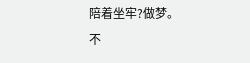陪着坐牢?做梦。
不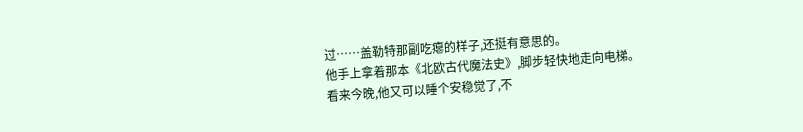过……盖勒特那副吃瘪的样子,还挺有意思的。
他手上拿着那本《北欧古代魔法史》,脚步轻快地走向电梯。
看来今晚,他又可以睡个安稳觉了,不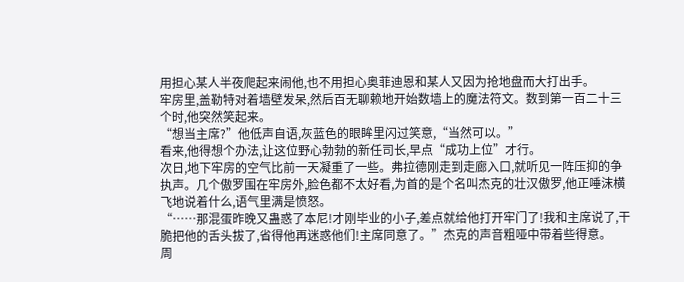用担心某人半夜爬起来闹他,也不用担心奥菲迪恩和某人又因为抢地盘而大打出手。
牢房里,盖勒特对着墙壁发呆,然后百无聊赖地开始数墙上的魔法符文。数到第一百二十三个时,他突然笑起来。
“想当主席?”他低声自语,灰蓝色的眼眸里闪过笑意,“当然可以。”
看来,他得想个办法,让这位野心勃勃的新任司长,早点“成功上位”才行。
次日,地下牢房的空气比前一天凝重了一些。弗拉德刚走到走廊入口,就听见一阵压抑的争执声。几个傲罗围在牢房外,脸色都不太好看,为首的是个名叫杰克的壮汉傲罗,他正唾沫横飞地说着什么,语气里满是愤怒。
“……那混蛋昨晚又蛊惑了本尼!才刚毕业的小子,差点就给他打开牢门了!我和主席说了,干脆把他的舌头拔了,省得他再迷惑他们!主席同意了。”杰克的声音粗哑中带着些得意。
周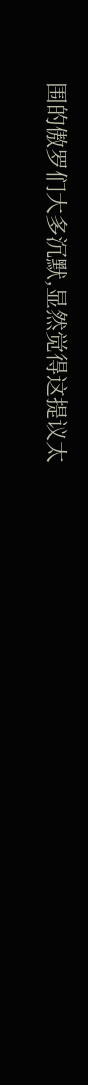围的傲罗们大多沉默,显然觉得这提议太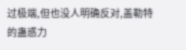过极端,但也没人明确反对,盖勒特的蛊惑力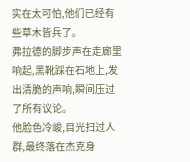实在太可怕,他们已经有些草木皆兵了。
弗拉德的脚步声在走廊里响起,黑靴踩在石地上,发出清脆的声响,瞬间压过了所有议论。
他脸色冷峻,目光扫过人群,最终落在杰克身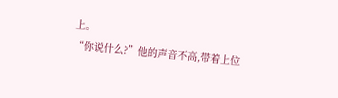上。
“你说什么?”他的声音不高,带着上位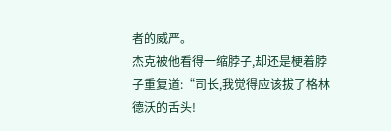者的威严。
杰克被他看得一缩脖子,却还是梗着脖子重复道:“司长,我觉得应该拔了格林德沃的舌头!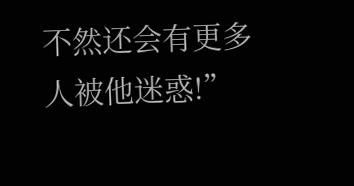不然还会有更多人被他迷惑!”